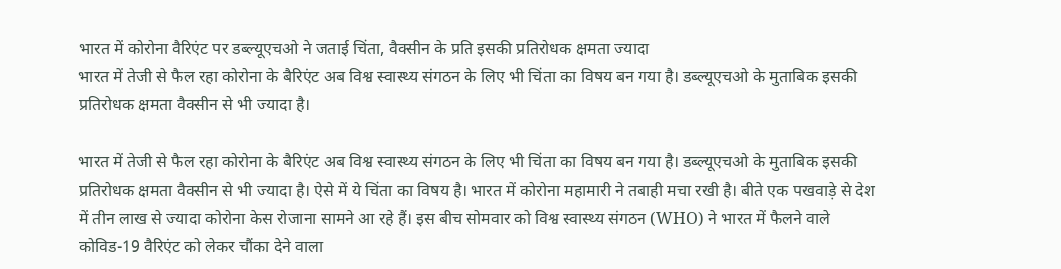भारत में कोरोना वैरिएंट पर डब्ल्यूएचओ ने जताई चिंता, वैक्सीन के प्रति इसकी प्रतिरोधक क्षमता ज्यादा
भारत में तेजी से फैल रहा कोरोना के बैरिएंट अब विश्व स्वास्थ्य संगठन के लिए भी चिंता का विषय बन गया है। डब्ल्यूएचओ के मुताबिक इसकी प्रतिरोधक क्षमता वैक्सीन से भी ज्यादा है।

भारत में तेजी से फैल रहा कोरोना के बैरिएंट अब विश्व स्वास्थ्य संगठन के लिए भी चिंता का विषय बन गया है। डब्ल्यूएचओ के मुताबिक इसकी प्रतिरोधक क्षमता वैक्सीन से भी ज्यादा है। ऐसे में ये चिंता का विषय है। भारत में कोरोना महामारी ने तबाही मचा रखी है। बीते एक पखवाड़े से देश में तीन लाख से ज्यादा कोरोना केस रोजाना सामने आ रहे हैं। इस बीच सोमवार को विश्व स्वास्थ्य संगठन (WHO) ने भारत में फैलने वाले कोविड-19 वैरिएंट को लेकर चौंका देने वाला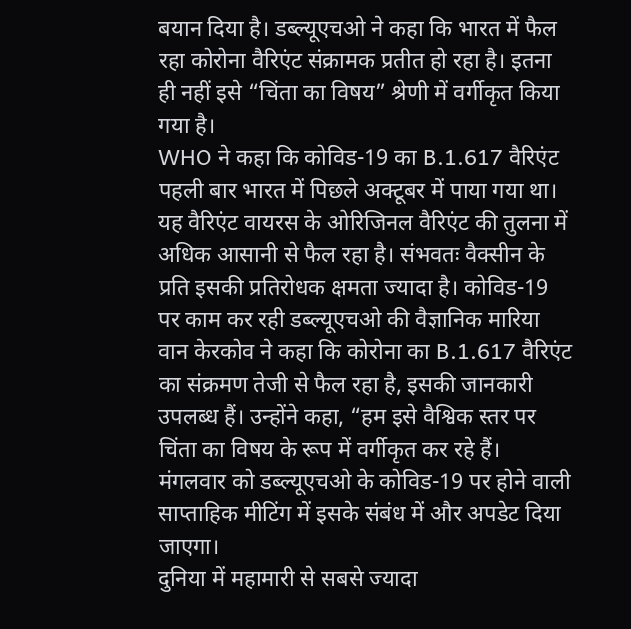बयान दिया है। डब्ल्यूएचओ ने कहा कि भारत में फैल रहा कोरोना वैरिएंट संक्रामक प्रतीत हो रहा है। इतना ही नहीं इसे “चिंता का विषय” श्रेणी में वर्गीकृत किया गया है।
WHO ने कहा कि कोविड-19 का B.1.617 वैरिएंट पहली बार भारत में पिछले अक्टूबर में पाया गया था। यह वैरिएंट वायरस के ओरिजिनल वैरिएंट की तुलना में अधिक आसानी से फैल रहा है। संभवतः वैक्सीन के प्रति इसकी प्रतिरोधक क्षमता ज्यादा है। कोविड-19 पर काम कर रही डब्ल्यूएचओ की वैज्ञानिक मारिया वान केरकोव ने कहा कि कोरोना का B.1.617 वैरिएंट का संक्रमण तेजी से फैल रहा है, इसकी जानकारी उपलब्ध हैं। उन्होंने कहा, “हम इसे वैश्विक स्तर पर चिंता का विषय के रूप में वर्गीकृत कर रहे हैं। मंगलवार को डब्ल्यूएचओ के कोविड-19 पर होने वाली साप्ताहिक मीटिंग में इसके संबंध में और अपडेट दिया जाएगा।
दुनिया में महामारी से सबसे ज्यादा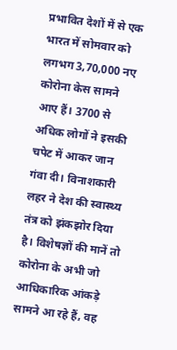प्रभावित देशों में से एक भारत में सोमवार को लगभग 3,70,000 नए कोरोना केस सामने आए हैं। 3700 से अधिक लोगों ने इसकी चपेट में आकर जान गंवा दी। विनाशकारी लहर ने देश की स्वास्थ्य तंत्र को झंकझोर दिया है। विशेषज्ञों की मानें तो कोरोना के अभी जो आधिकारिक आंकड़े सामने आ रहे हैं, वह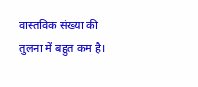वास्तविक संख्या की तुलना में बहुत कम है।